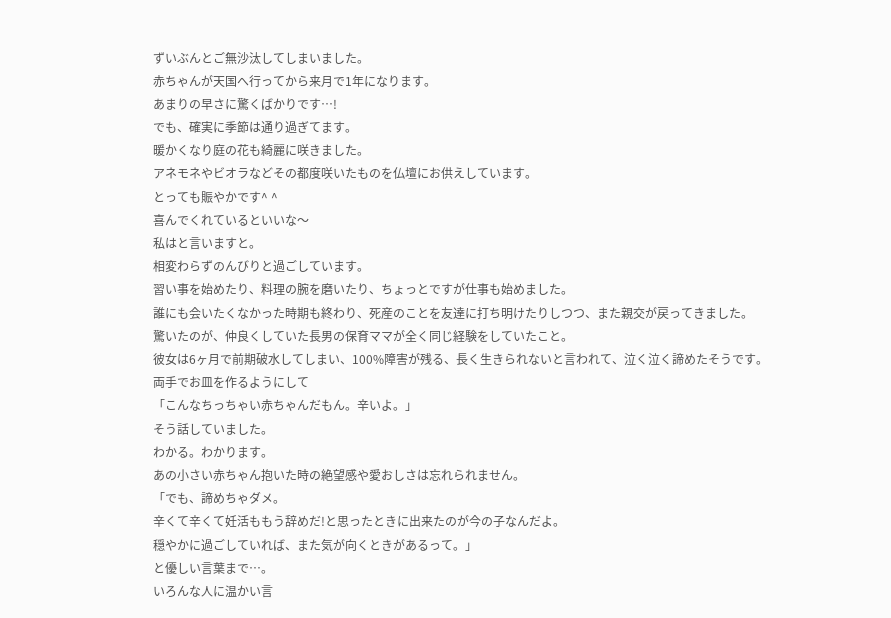ずいぶんとご無沙汰してしまいました。
赤ちゃんが天国へ行ってから来月で1年になります。
あまりの早さに驚くばかりです…!
でも、確実に季節は通り過ぎてます。
暖かくなり庭の花も綺麗に咲きました。
アネモネやビオラなどその都度咲いたものを仏壇にお供えしています。
とっても賑やかです^ ^
喜んでくれているといいな〜
私はと言いますと。
相変わらずのんびりと過ごしています。
習い事を始めたり、料理の腕を磨いたり、ちょっとですが仕事も始めました。
誰にも会いたくなかった時期も終わり、死産のことを友達に打ち明けたりしつつ、また親交が戻ってきました。
驚いたのが、仲良くしていた長男の保育ママが全く同じ経験をしていたこと。
彼女は6ヶ月で前期破水してしまい、100%障害が残る、長く生きられないと言われて、泣く泣く諦めたそうです。
両手でお皿を作るようにして
「こんなちっちゃい赤ちゃんだもん。辛いよ。」
そう話していました。
わかる。わかります。
あの小さい赤ちゃん抱いた時の絶望感や愛おしさは忘れられません。
「でも、諦めちゃダメ。
辛くて辛くて妊活ももう辞めだ!と思ったときに出来たのが今の子なんだよ。
穏やかに過ごしていれば、また気が向くときがあるって。」
と優しい言葉まで…。
いろんな人に温かい言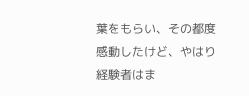葉をもらい、その都度感動したけど、やはり経験者はま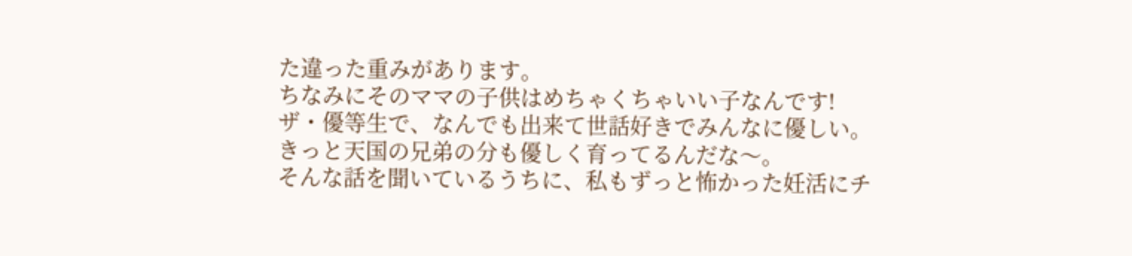た違った重みがあります。
ちなみにそのママの子供はめちゃくちゃいい子なんです!
ザ・優等生で、なんでも出来て世話好きでみんなに優しい。
きっと天国の兄弟の分も優しく育ってるんだな〜。
そんな話を聞いているうちに、私もずっと怖かった妊活にチ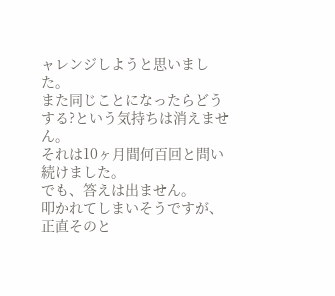ャレンジしようと思いました。
また同じことになったらどうする?という気持ちは消えません。
それは10ヶ月間何百回と問い続けました。
でも、答えは出ません。
叩かれてしまいそうですが、正直そのと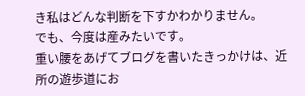き私はどんな判断を下すかわかりません。
でも、今度は産みたいです。
重い腰をあげてブログを書いたきっかけは、近所の遊歩道にお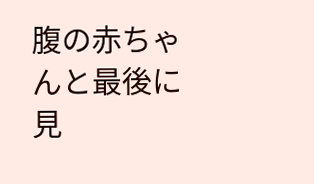腹の赤ちゃんと最後に見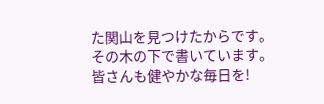た関山を見つけたからです。
その木の下で書いています。
皆さんも健やかな毎日を!